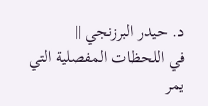د. حيدر البرزنجي ||
في اللحظات المفصلية التي يمر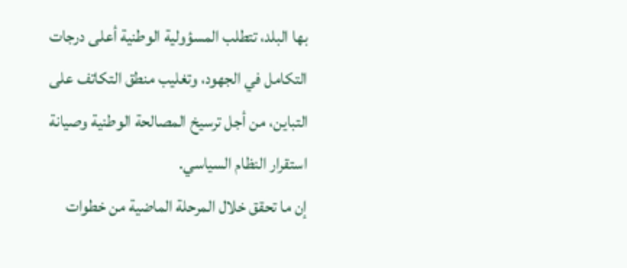بها البلد، تتطلب المسؤولية الوطنية أعلى درجات التكامل في الجهود، وتغليب منطق التكاتف على التباين، من أجل ترسيخ المصالحة الوطنية وصيانة استقرار النظام السياسي.
إن ما تحقق خلال المرحلة الماضية من خطوات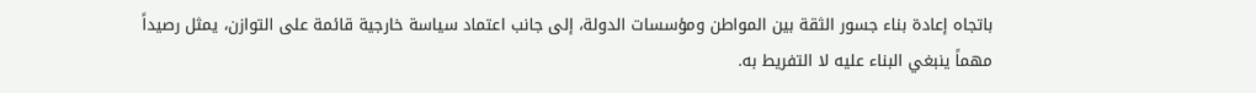باتجاه إعادة بناء جسور الثقة بين المواطن ومؤسسات الدولة، إلى جانب اعتماد سياسة خارجية قائمة على التوازن، يمثل رصيداً مهماً ينبغي البناء عليه لا التفريط به.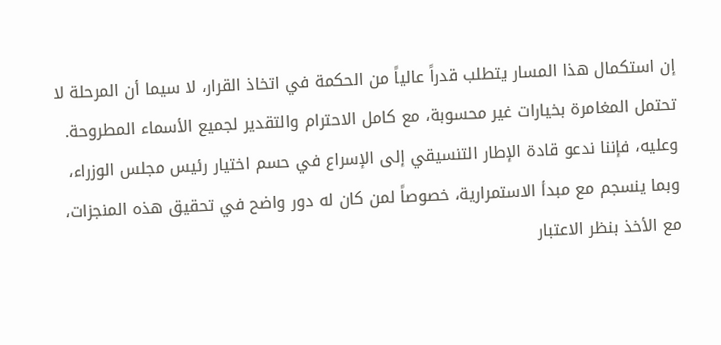إن استكمال هذا المسار يتطلب قدراً عالياً من الحكمة في اتخاذ القرار، لا سيما أن المرحلة لا تحتمل المغامرة بخيارات غير محسوبة، مع كامل الاحترام والتقدير لجميع الأسماء المطروحة. وعليه، فإننا ندعو قادة الإطار التنسيقي إلى الإسراع في حسم اختيار رئيس مجلس الوزراء، وبما ينسجم مع مبدأ الاستمرارية، خصوصاً لمن كان له دور واضح في تحقيق هذه المنجزات، مع الأخذ بنظر الاعتبار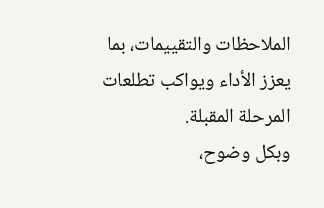الملاحظات والتقييمات، بما يعزز الأداء ويواكب تطلعات المرحلة المقبلة.
وبكل وضوح،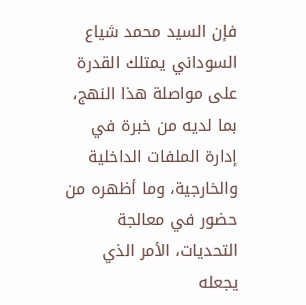فإن السيد محمد شياع السوداني يمتلك القدرة على مواصلة هذا النهج، بما لديه من خبرة في إدارة الملفات الداخلية والخارجية، وما أظهره من حضور في معالجة التحديات، الأمر الذي يجعله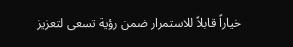خياراً قابلاً للاستمرار ضمن رؤية تسعى لتعزيز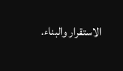الاستقرار والبناء.